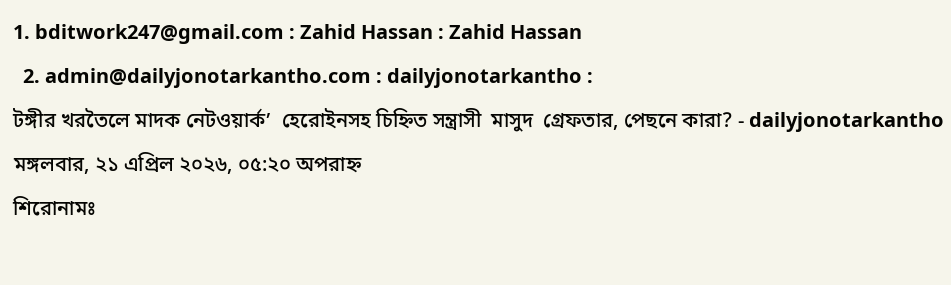1. bditwork247@gmail.com : Zahid Hassan : Zahid Hassan
  2. admin@dailyjonotarkantho.com : dailyjonotarkantho :
টঙ্গীর খরতৈলে মাদক নেটওয়ার্ক’  হেরোইনসহ চিহ্নিত সন্ত্রাসী  মাসুদ  গ্রেফতার, পেছনে কারা? - dailyjonotarkantho
মঙ্গলবার, ২১ এপ্রিল ২০২৬, ০৫:২০ অপরাহ্ন
শিরোনামঃ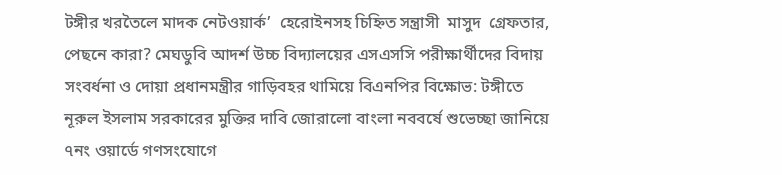টঙ্গীর খরতৈলে মাদক নেটওয়ার্ক’  হেরোইনসহ চিহ্নিত সন্ত্রাসী  মাসুদ  গ্রেফতার, পেছনে কারা? মেঘডুবি আদর্শ উচ্চ বিদ্যালয়ের এসএসসি পরীক্ষার্থীদের বিদায় সংবর্ধনা ও দোয়া প্রধানমন্ত্রীর গাড়িবহর থামিয়ে বিএনপির বিক্ষোভ: টঙ্গীতে নূরুল ইসলাম সরকারের মুক্তির দাবি জোরালো বাংলা নববর্ষে শুভেচ্ছা জানিয়ে ৭নং ওয়ার্ডে গণসংযোগে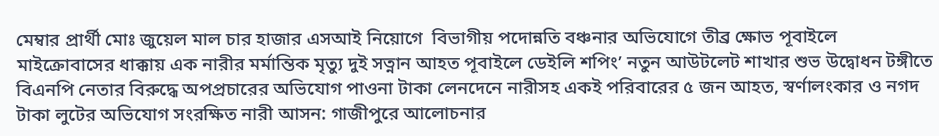মেম্বার প্রার্থী মোঃ জুয়েল মাল চার হাজার এসআই নিয়োগে  বিভাগীয় পদোন্নতি বঞ্চনার অভিযোগে তীব্র ক্ষোভ পূবাইলে মাইক্রোবাসের ধাক্কায় এক নারীর মর্মান্তিক মৃত্যু দুই সত্নান আহত পূবাইলে ডেইলি শপিং’ নতুন আউটলেট শাখার শুভ উদ্বোধন টঙ্গীতে বিএনপি নেতার বিরুদ্ধে অপপ্রচারের অভিযোগ পাওনা টাকা লেনদেনে নারীসহ একই পরিবারের ৫ জন আহত, স্বর্ণালংকার ও নগদ টাকা লুটের অভিযোগ সংরক্ষিত নারী আসন: গাজীপুরে আলোচনার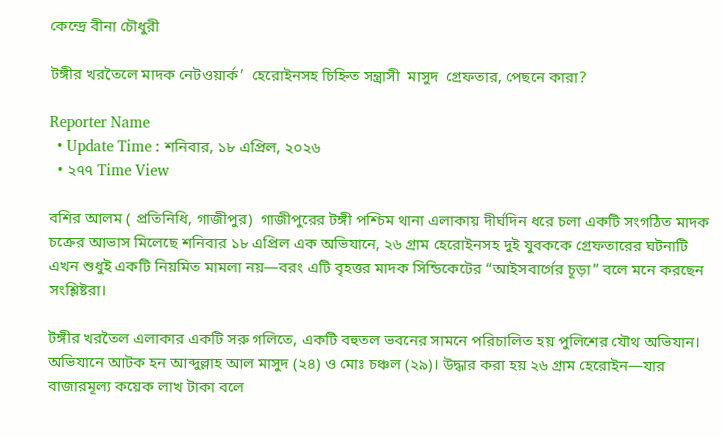কেন্দ্রে বীনা চৌধুরী

টঙ্গীর খরতৈলে মাদক নেটওয়ার্ক’  হেরোইনসহ চিহ্নিত সন্ত্রাসী  মাসুদ  গ্রেফতার, পেছনে কারা?

Reporter Name
  • Update Time : শনিবার, ১৮ এপ্রিল, ২০২৬
  • ২৭৭ Time View

বশির আলম ( প্রতিনিধি, গাজীপুর)  গাজীপুরের টঙ্গী পশ্চিম থানা এলাকায় দীর্ঘদিন ধরে চলা একটি সংগঠিত মাদক চক্রের আভাস মিলেছে শনিবার ১৮ এপ্রিল এক অভিযানে, ২৬ গ্রাম হেরোইনসহ দুই যুবককে গ্রেফতারের ঘটনাটি এখন শুধুই একটি নিয়মিত মামলা নয়—বরং এটি বৃহত্তর মাদক সিন্ডিকেটের “আইসবার্গের চূড়া” বলে মনে করছেন সংশ্লিষ্টরা।

টঙ্গীর খরতৈল এলাকার একটি সরু গলিতে, একটি বহুতল ভবনের সামনে পরিচালিত হয় পুলিশের যৌথ অভিযান। অভিযানে আটক হন আব্দুল্লাহ আল মাসুদ (২৪) ও মোঃ চঞ্চল (২৯)। উদ্ধার করা হয় ২৬ গ্রাম হেরোইন—যার বাজারমূল্য কয়েক লাখ টাকা বলে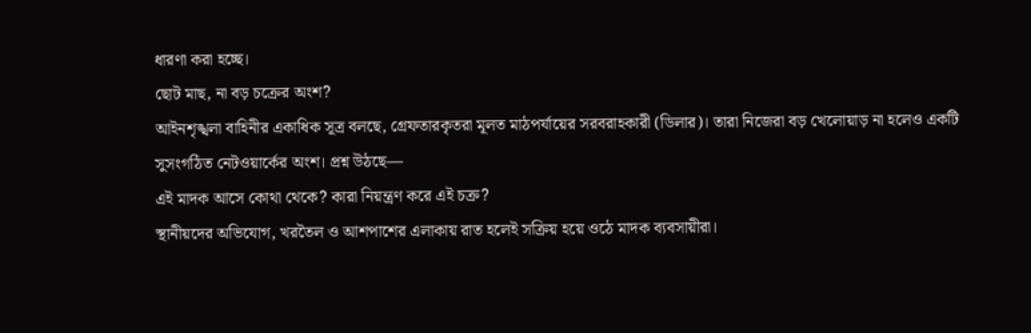ধারণা করা হচ্ছে।
ছোট মাছ, না বড় চক্রের অংশ?
আইনশৃঙ্খলা বাহিনীর একাধিক সূত্র বলছে, গ্রেফতারকৃতরা মূলত মাঠপর্যায়ের সরবরাহকারী (ডিলার)। তারা নিজেরা বড় খেলোয়াড় না হলেও একটি সুসংগঠিত নেটওয়ার্কের অংশ। প্রশ্ন উঠছে—
এই মাদক আসে কোথা থেকে? কারা নিয়ন্ত্রণ করে এই চক্র?
স্থানীয়দের অভিযোগ, খরতৈল ও আশপাশের এলাকায় রাত হলেই সক্রিয় হয়ে ওঠে মাদক ব্যবসায়ীরা।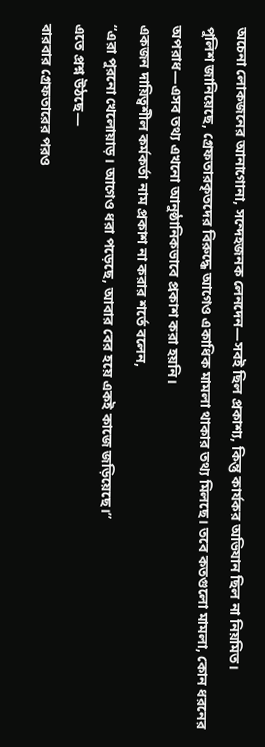অচেনা লোকজনের আনাগোনা, সন্দেহজনক লেনদেন—সবই ছিল প্রকাশ্য, কিন্তু কার্যকর অভিযান ছিল না নিয়মিত।
পুলিশ জানিয়েছে, গ্রেফতারকৃতদের বিরুদ্ধে আগেও একাধিক মামলা থাকার তথ্য মিলছে। তবে কতগুলো মামলা, কোন ধরনের অপরাধ—এসব তথ্য এখনো আনুষ্ঠানিকভাবে প্রকাশ করা হয়নি।
একজন দায়িত্বশীল কর্মকর্তা নাম প্রকাশ না করার শর্তে বলেন,
“এরা পুরনো খেলোয়াড়। আগেও ধরা পড়েছে, আবার বের হয়ে একই কাজে জড়িয়েছে।”
এতে প্রশ্ন উঠছে—
বারবার গ্রেফতারের পরও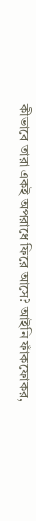কীভাবে তারা একই অপরাধে ফিরে আসে? আইনি ফাঁকফোকর,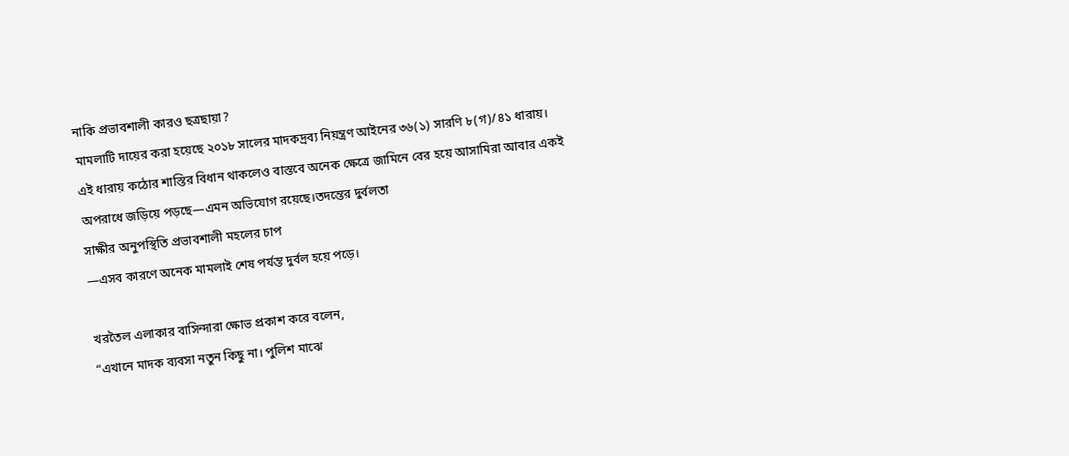নাকি প্রভাবশালী কারও ছত্রছায়া?
মামলাটি দায়ের করা হয়েছে ২০১৮ সালের মাদকদ্রব্য নিয়ন্ত্রণ আইনের ৩৬(১) সারণি ৮(গ)/৪১ ধারায়। এই ধারায় কঠোর শাস্তির বিধান থাকলেও বাস্তবে অনেক ক্ষেত্রে জামিনে বের হয়ে আসামিরা আবার একই অপরাধে জড়িয়ে পড়ছে—এমন অভিযোগ রয়েছে।তদন্তের দুর্বলতা
সাক্ষীর অনুপস্থিতি প্রভাবশালী মহলের চাপ
—এসব কারণে অনেক মামলাই শেষ পর্যন্ত দুর্বল হয়ে পড়ে।

খরতৈল এলাকার বাসিন্দারা ক্ষোভ প্রকাশ করে বলেন,
“এখানে মাদক ব্যবসা নতুন কিছু না। পুলিশ মাঝে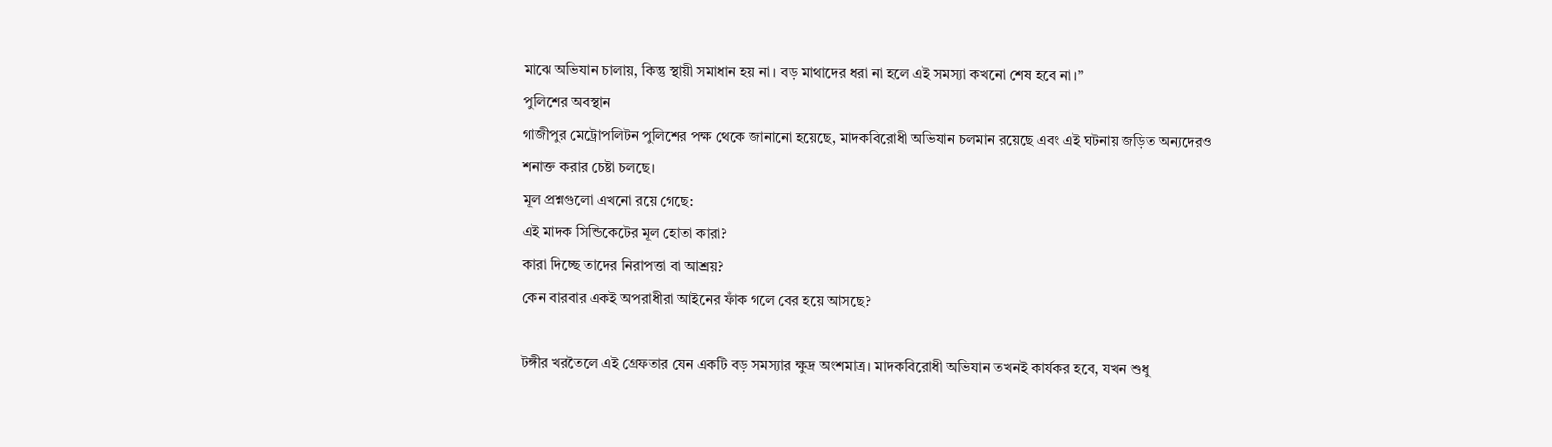মাঝে অভিযান চালায়, কিন্তু স্থায়ী সমাধান হয় না। বড় মাথাদের ধরা না হলে এই সমস্যা কখনো শেষ হবে না।”
পুলিশের অবস্থান
গাজীপুর মেট্রোপলিটন পুলিশের পক্ষ থেকে জানানো হয়েছে, মাদকবিরোধী অভিযান চলমান রয়েছে এবং এই ঘটনায় জড়িত অন্যদেরও শনাক্ত করার চেষ্টা চলছে।
মূল প্রশ্নগুলো এখনো রয়ে গেছে:
এই মাদক সিন্ডিকেটের মূল হোতা কারা?
কারা দিচ্ছে তাদের নিরাপত্তা বা আশ্রয়?
কেন বারবার একই অপরাধীরা আইনের ফাঁক গলে বের হয়ে আসছে?

টঙ্গীর খরতৈলে এই গ্রেফতার যেন একটি বড় সমস্যার ক্ষুদ্র অংশমাত্র। মাদকবিরোধী অভিযান তখনই কার্যকর হবে, যখন শুধু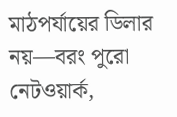মাঠপর্যায়ের ডিলার নয়—বরং পুরো নেটওয়ার্ক,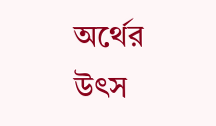অর্থের উৎস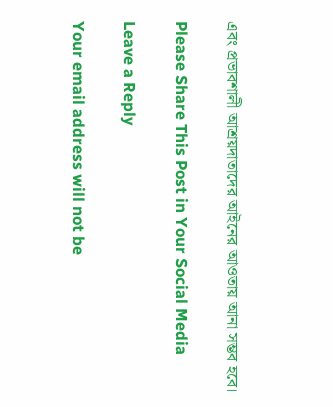এবং প্রভাবশালী আশ্রয়দাতাদের আইনের আওতায় আনা সম্ভব হবে।

Please Share This Post in Your Social Media

Leave a Reply

Your email address will not be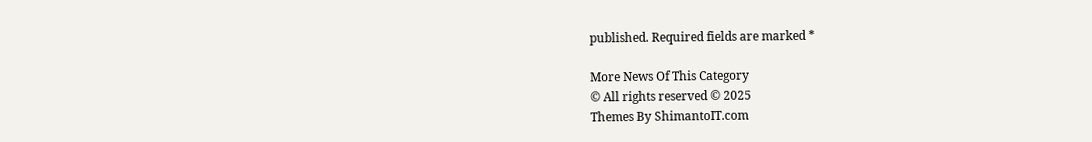published. Required fields are marked *

More News Of This Category
© All rights reserved © 2025
Themes By ShimantoIT.com